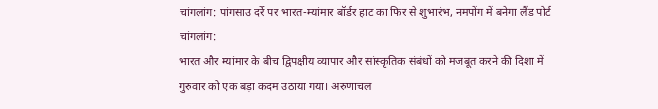चांगलांग: पांगसाउ दर्रे पर भारत-म्यांमार बॉर्डर हाट का फिर से शुभारंभ, नमपोंग में बनेगा लैंड पोर्ट
चांगलांग:
भारत और म्यांमार के बीच द्विपक्षीय व्यापार और सांस्कृतिक संबंधों को मजबूत करने की दिशा में गुरुवार को एक बड़ा कदम उठाया गया। अरुणाचल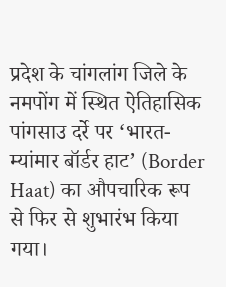प्रदेश के चांगलांग जिले के नमपोंग में स्थित ऐतिहासिक पांगसाउ दर्रे पर ‘भारत-म्यांमार बॉर्डर हाट’ (Border Haat) का औपचारिक रूप से फिर से शुभारंभ किया गया।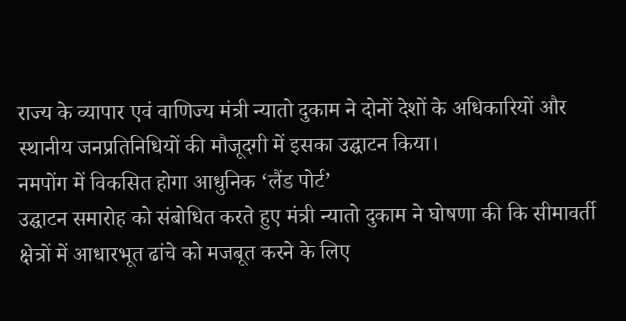राज्य के व्यापार एवं वाणिज्य मंत्री न्यातो दुकाम ने दोनों देशों के अधिकारियों और स्थानीय जनप्रतिनिधियों की मौजूदगी में इसका उद्घाटन किया।
नमपोंग में विकसित होगा आधुनिक ‘लैंड पोर्ट’
उद्घाटन समारोह को संबोधित करते हुए मंत्री न्यातो दुकाम ने घोषणा की कि सीमावर्ती क्षेत्रों में आधारभूत ढांचे को मजबूत करने के लिए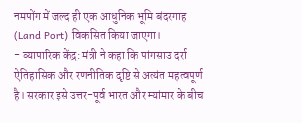नमपोंग में जल्द ही एक आधुनिक भूमि बंदरगाह (Land Port) विकसित किया जाएगा।
- व्यापारिक केंद्र: मंत्री ने कहा कि पांगसाउ दर्रा ऐतिहासिक और रणनीतिक दृष्टि से अत्यंत महत्वपूर्ण है। सरकार इसे उत्तर-पूर्व भारत और म्यांमार के बीच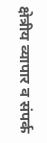क्षेत्रीय व्यापार व संपर्क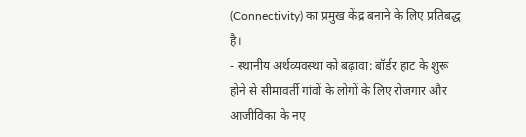(Connectivity) का प्रमुख केंद्र बनाने के लिए प्रतिबद्ध है।
- स्थानीय अर्थव्यवस्था को बढ़ावा: बॉर्डर हाट के शुरू होने से सीमावर्ती गांवों के लोगों के लिए रोजगार और आजीविका के नए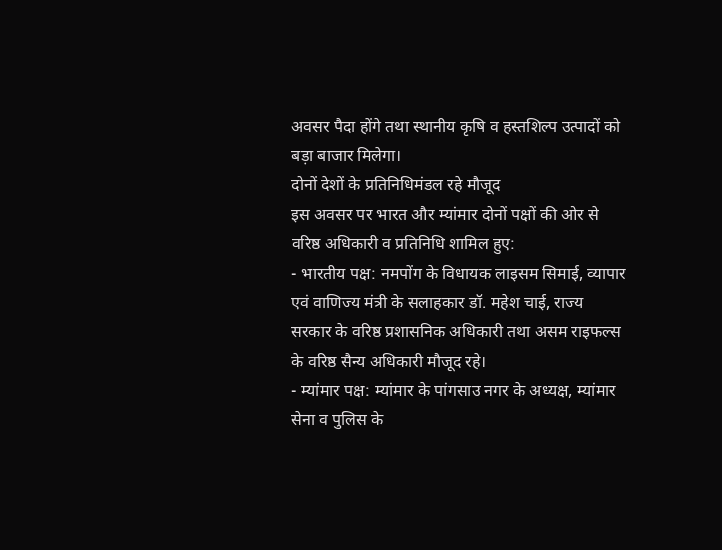अवसर पैदा होंगे तथा स्थानीय कृषि व हस्तशिल्प उत्पादों को बड़ा बाजार मिलेगा।
दोनों देशों के प्रतिनिधिमंडल रहे मौजूद
इस अवसर पर भारत और म्यांमार दोनों पक्षों की ओर से वरिष्ठ अधिकारी व प्रतिनिधि शामिल हुए:
- भारतीय पक्ष: नमपोंग के विधायक लाइसम सिमाई, व्यापार एवं वाणिज्य मंत्री के सलाहकार डॉ. महेश चाई, राज्य सरकार के वरिष्ठ प्रशासनिक अधिकारी तथा असम राइफल्स के वरिष्ठ सैन्य अधिकारी मौजूद रहे।
- म्यांमार पक्ष: म्यांमार के पांगसाउ नगर के अध्यक्ष, म्यांमार सेना व पुलिस के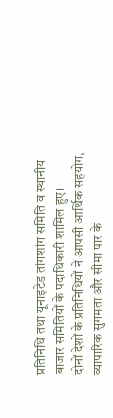प्रतिनिधि तथा यूनाइटेड तांगशांग समिति व स्थानीय बाजार समितियों के पदाधिकारी शामिल हुए।
दोनों देशों के प्रतिनिधियों ने आपसी आर्थिक सहयोग, व्यापारिक सुगमता और सीमा पार के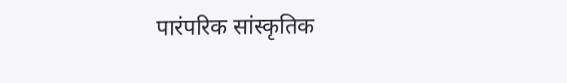पारंपरिक सांस्कृतिक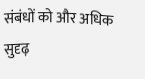संबंधों को और अधिक सुदृढ़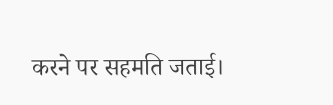करने पर सहमति जताई।